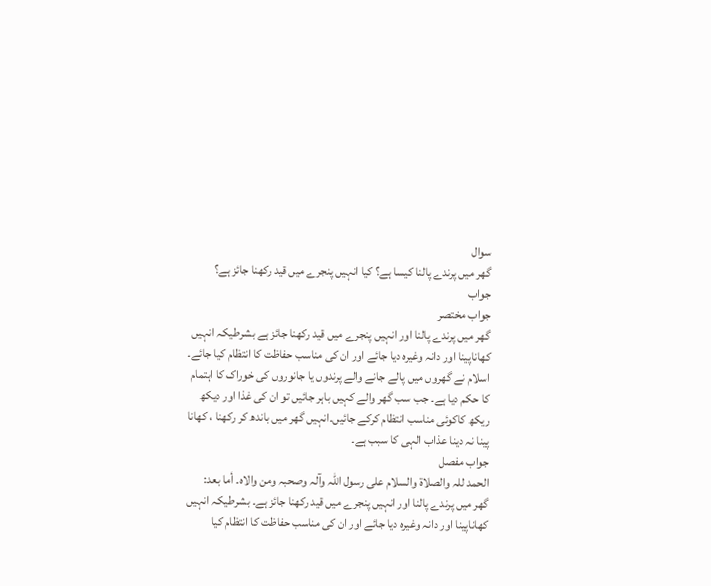سوال
گھر میں پرندے پالنا کیسا ہے؟ کیا انہیں پنجرے میں قید رکھنا جائز ہے؟
جواب
جواب مختصر
گھر میں پرندے پالنا اور انہیں پنجرے میں قید رکھنا جائز ہے بشرطیکہ انہيں كھاناپينا اور دانہ وغيرہ ديا جائے اور ان کى مناسب حفاظت کا انتظام کیا جائے۔
اسلام نے گھروں میں پالے جانے والے پرندوں یا جانوروں کى خوراک کا اہتمام کا حکم دیا ہے۔ جب سب گھر والے کہیں باہر جائیں تو ان کی غذا اور دیکھ ریکھ کاکوئی مناسب انتظام کرکے جائیں۔انہیں گھر میں باندھ کر رکھنا ، کھانا پینا نہ دینا عذاب الہى کا سبب ہے۔
جواب مفصل
الحمد للہ والصلاۃ والسلام علی رسول اللہ وآلہ وصحبہ ومن والاہ۔ أما بعد:
گھر میں پرندے پالنا اور انہیں پنجرے میں قید رکھنا جائز ہے۔ بشرطیکہ انہيں كھاناپينا اور دانہ وغيرہ ديا جائے اور ان کى مناسب حفاظت کا انتظام کیا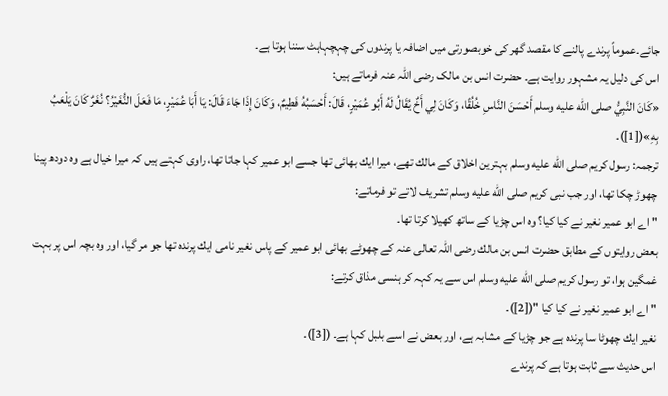جائے۔عموماً پرندے پالنے کا مقصد گھر کى خوبصورتى میں اضافہ یا پرندوں کى چہچہاہٹ سننا ہوتا ہے۔
اس کى دلیل یہ مشہور روایت ہے۔ حضرت انس بن مالک رضى اللہ عنہ فرماتے ہیں:
«كَانَ النَّبِيُّ صلى الله عليه وسلم أَحْسَنَ النَّاسِ خُلُقًا، وَكَانَ لِي أَخٌ يُقَالُ لَهُ أَبُو عُمَيْرٍ، قَالَ: أَحْسَبُهُ فَطِيمٌ، وَكَانَ إِذَا جَاءَ قَالَ: يَا أَبَا عُمَيْرٍ، مَا فَعَلَ النُّغَيْرُ؟ نُغَرٌ كَانَ يَلْعَبُ بِهِ»([1])۔
ترجمہ: رسول كريم صلى الله عليه وسلم بہترين اخلاق كے مالك تھے، ميرا ايك بھائى تھا جسے ابو عمير كہا جاتا تھا، راوى كہتے ہيں كہ ميرا خيال ہے وہ دودھ پينا چھوڑ چكا تھا، اور جب نبى كريم صلى الله عليه وسلم تشريف لاتے تو فرماتے:
" اے ابو عمير نغير نے كيا كيا؟ وہ اس چڑيا كے ساتھ كھيلا كرتا تھا۔
بعض روایتوں کے مطابق حضرت انس بن مالك رضى اللہ تعالى عنہ کے چھوٹے بھائى ابو عمير كے پاس نغير نامى ايك پرندہ تھا جو مر گيا، اور وہ بچہ اس پر بہت غمگين ہوا، تو رسول كريم صلى الله عليه وسلم اس سے يہ كہہ كر ہنسى مذاق كرتے:
" اے ابو عمير نغير نے كيا كيا "([2])۔
نغير ايك چھوٹا سا پرندہ ہے جو چڑيا كے مشابہ ہے، اور بعض نے اسے بلبل كہا ہے۔ ([3])۔
اس حديث سے ثابت ہوتا ہے کہ پرندے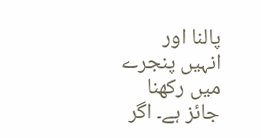پالنا اور انہیں پنجرے میں رکھنا جائز ہے۔ اگر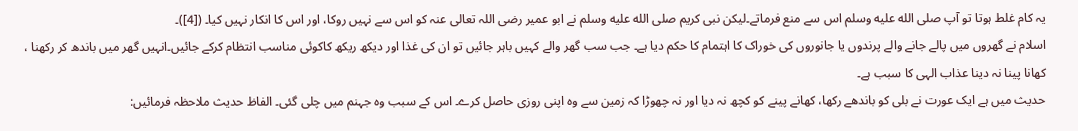یہ کام غلط ہوتا تو آپ صلى الله عليه وسلم اس سے منع فرماتے۔لیکن نبى كريم صلى الله عليه وسلم نے ابو عمير رضى اللہ تعالى عنہ كو اس سے نہيں روكا، اور اس كا انكار نہيں كيا۔ ([4])۔
اسلام نے گھروں میں پالے جانے والے پرندوں یا جانوروں کى خوراک کا اہتمام کا حکم دیا ہے۔ جب سب گھر والے کہیں باہر جائیں تو ان کی غذا اور دیکھ ریکھ کاکوئی مناسب انتظام کرکے جائیں۔انہیں گھر میں باندھ کر رکھنا ، کھانا پینا نہ دینا عذاب الہى کا سبب ہے۔
حدیث میں ہے ایک عورت نے بلی کو باندھے رکھا، کھانے پینے کو کچھ نہ دیا اور نہ چھوڑا کہ زمین سے وہ اپنی روزی حاصل کرے۔ اس کے سبب وہ جہنم میں چلی گئی۔ الفاظ حدیث ملاحظہ فرمائیں: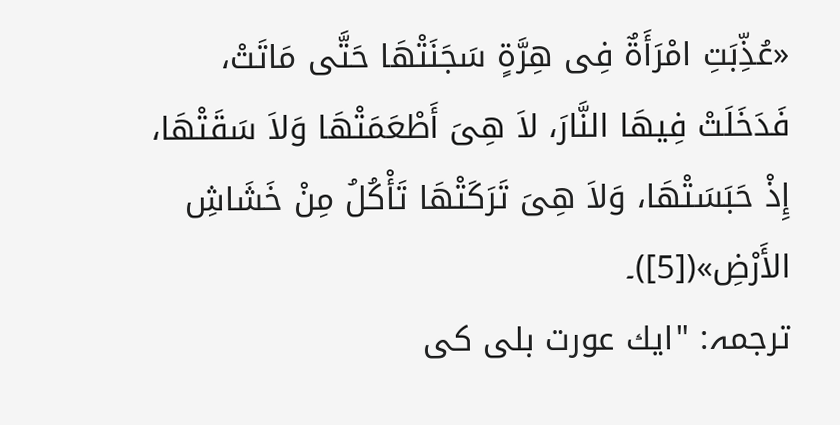«عُذِّبَتِ امْرَأَةٌ فِی هِرَّةٍ سَجَنَتْهَا حَتَّی مَاتَتْ، فَدَخَلَتْ فِیهَا النَّارَ، لاَ هِیَ أَطْعَمَتْهَا وَلاَ سَقَتْهَا، إِذْ حَبَسَتْهَا، وَلاَ هِیَ تَرَکَتْهَا تَأْکُلُ مِنْ خَشَاشِ الأَرْضِ»([5])۔
ترجمہ: "ايك عورت بلى كى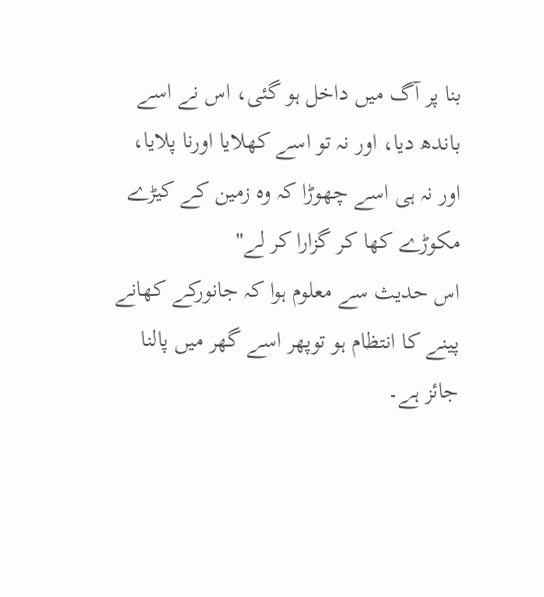بنا پر آگ ميں داخل ہو گئى، اس نے اسے باندھ ديا، اور نہ تو اسے كھلايا اورنا پلايا، اور نہ ہى اسے چھوڑا كہ وہ زمين كے كيڑے مكوڑے كھا كر گزارا كر لے"
اس حدیث سے معلوم ہوا کہ جانورکے کھانے پینے کا انتظام ہو توپھر اسے گھر میں پالنا جائز ہے۔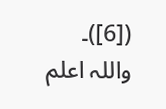([6])۔
واللہ اعلم